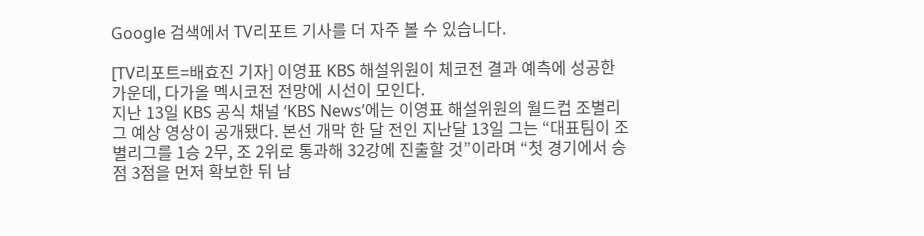Google 검색에서 TV리포트 기사를 더 자주 볼 수 있습니다.

[TV리포트=배효진 기자] 이영표 KBS 해설위원이 체코전 결과 예측에 성공한 가운데, 다가올 멕시코전 전망에 시선이 모인다.
지난 13일 KBS 공식 채널 ‘KBS News’에는 이영표 해설위원의 월드컵 조별리그 예상 영상이 공개됐다. 본선 개막 한 달 전인 지난달 13일 그는 “대표팀이 조별리그를 1승 2무, 조 2위로 통과해 32강에 진출할 것”이라며 “첫 경기에서 승점 3점을 먼저 확보한 뒤 남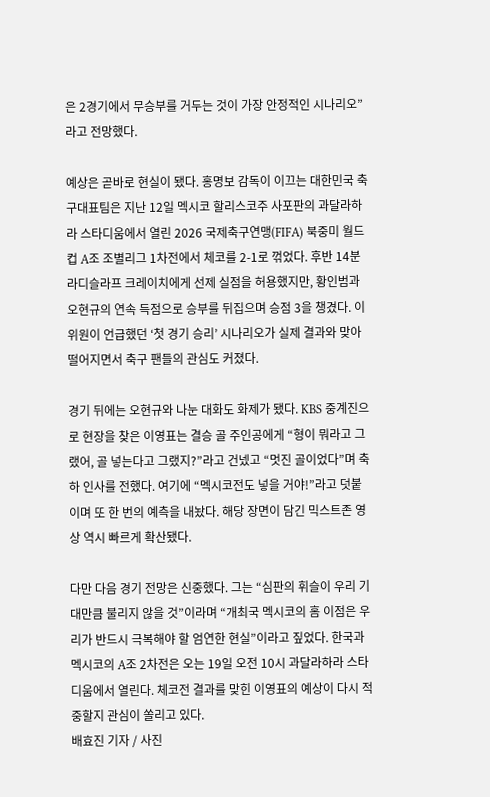은 2경기에서 무승부를 거두는 것이 가장 안정적인 시나리오”라고 전망했다.

예상은 곧바로 현실이 됐다. 홍명보 감독이 이끄는 대한민국 축구대표팀은 지난 12일 멕시코 할리스코주 사포판의 과달라하라 스타디움에서 열린 2026 국제축구연맹(FIFA) 북중미 월드컵 A조 조별리그 1차전에서 체코를 2-1로 꺾었다. 후반 14분 라디슬라프 크레이치에게 선제 실점을 허용했지만, 황인범과 오현규의 연속 득점으로 승부를 뒤집으며 승점 3을 챙겼다. 이 위원이 언급했던 ‘첫 경기 승리’ 시나리오가 실제 결과와 맞아떨어지면서 축구 팬들의 관심도 커졌다.

경기 뒤에는 오현규와 나눈 대화도 화제가 됐다. KBS 중계진으로 현장을 찾은 이영표는 결승 골 주인공에게 “형이 뭐라고 그랬어, 골 넣는다고 그랬지?”라고 건넸고 “멋진 골이었다”며 축하 인사를 전했다. 여기에 “멕시코전도 넣을 거야!”라고 덧붙이며 또 한 번의 예측을 내놨다. 해당 장면이 담긴 믹스트존 영상 역시 빠르게 확산됐다.

다만 다음 경기 전망은 신중했다. 그는 “심판의 휘슬이 우리 기대만큼 불리지 않을 것”이라며 “개최국 멕시코의 홈 이점은 우리가 반드시 극복해야 할 엄연한 현실”이라고 짚었다. 한국과 멕시코의 A조 2차전은 오는 19일 오전 10시 과달라하라 스타디움에서 열린다. 체코전 결과를 맞힌 이영표의 예상이 다시 적중할지 관심이 쏠리고 있다.
배효진 기자 / 사진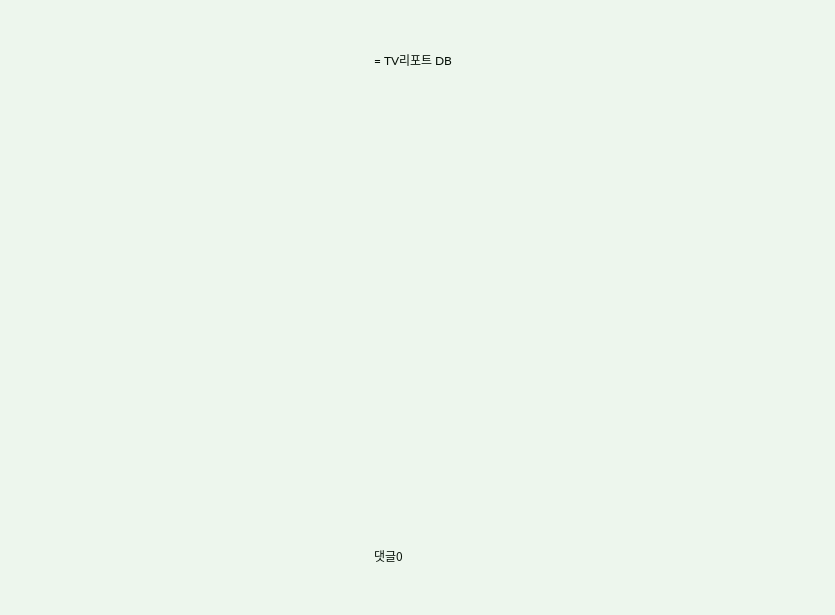= TV리포트 DB



















댓글0